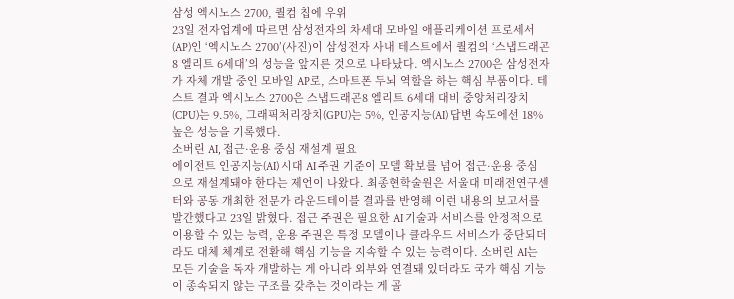삼성 엑시노스 2700, 퀄컴 칩에 우위
23일 전자업계에 따르면 삼성전자의 차세대 모바일 애플리케이션 프로세서(AP)인 ‘엑시노스 2700’(사진)이 삼성전자 사내 테스트에서 퀄컴의 ‘스냅드래곤8 엘리트 6세대’의 성능을 앞지른 것으로 나타났다. 엑시노스 2700은 삼성전자가 자체 개발 중인 모바일 AP로, 스마트폰 두뇌 역할을 하는 핵심 부품이다. 테스트 결과 엑시노스 2700은 스냅드래곤8 엘리트 6세대 대비 중앙처리장치(CPU)는 9.5%, 그래픽처리장치(GPU)는 5%, 인공지능(AI) 답변 속도에선 18% 높은 성능을 기록했다.
소버린 AI, 접근·운용 중심 재설계 필요
에이전트 인공지능(AI) 시대 AI 주권 기준이 모델 확보를 넘어 접근·운용 중심으로 재설계돼야 한다는 제언이 나왔다. 최종현학술원은 서울대 미래전연구센터와 공동 개최한 전문가 라운드테이블 결과를 반영해 이런 내용의 보고서를 발간했다고 23일 밝혔다. 접근 주권은 필요한 AI 기술과 서비스를 안정적으로 이용할 수 있는 능력, 운용 주권은 특정 모델이나 클라우드 서비스가 중단되더라도 대체 체계로 전환해 핵심 기능을 지속할 수 있는 능력이다. 소버린 AI는 모든 기술을 독자 개발하는 게 아니라 외부와 연결돼 있더라도 국가 핵심 기능이 종속되지 않는 구조를 갖추는 것이라는 게 골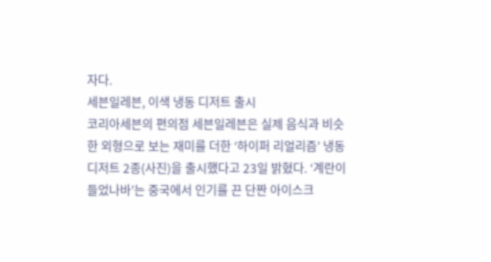자다.
세븐일레븐, 이색 냉동 디저트 출시
코리아세븐의 편의점 세븐일레븐은 실제 음식과 비슷한 외형으로 보는 재미를 더한 ‘하이퍼 리얼리즘’ 냉동 디저트 2종(사진)을 출시했다고 23일 밝혔다. ‘계란이들었나바’는 중국에서 인기를 끈 단짠 아이스크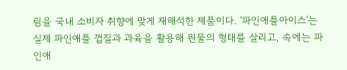림을 국내 소비자 취향에 맞게 재해석한 제품이다. ‘파인애플아이스’는 실제 파인애플 껍질과 과육을 활용해 원물의 형태를 살리고, 속에는 파인애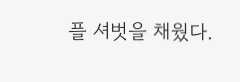플 셔벗을 채웠다.